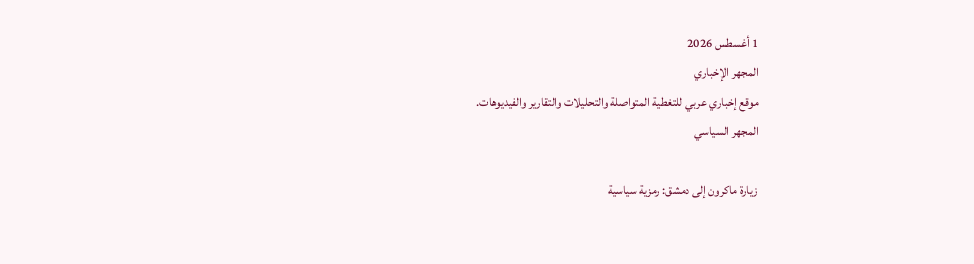1 أغسطس 2026
المجهر الإخباري
موقع إخباري عربي للتغطية المتواصلة والتحليلات والتقارير والفيديوهات.
المجهر السياسي

زيارة ماكرون إلى دمشق: رمزية سياسية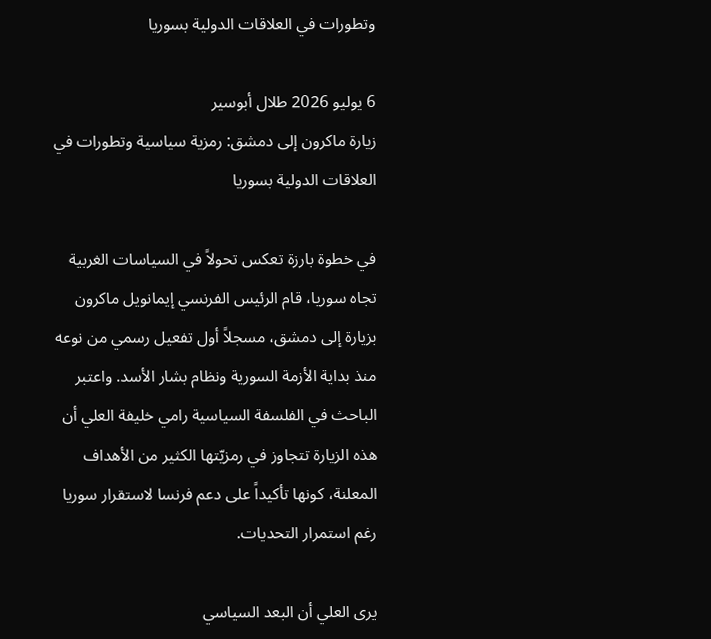وتطورات في العلاقات الدولية بسوريا

6 يوليو 2026 طلال أبوسير
زيارة ماكرون إلى دمشق: رمزية سياسية وتطورات في العلاقات الدولية بسوريا

في خطوة بارزة تعكس تحولاً في السياسات الغربية تجاه سوريا، قام الرئيس الفرنسي إيمانويل ماكرون بزيارة إلى دمشق، مسجلاً أول تفعيل رسمي من نوعه منذ بداية الأزمة السورية ونظام بشار الأسد. واعتبر الباحث في الفلسفة السياسية رامي خليفة العلي أن هذه الزيارة تتجاوز في رمزيّتها الكثير من الأهداف المعلنة، كونها تأكيداً على دعم فرنسا لاستقرار سوريا رغم استمرار التحديات.

يرى العلي أن البعد السياسي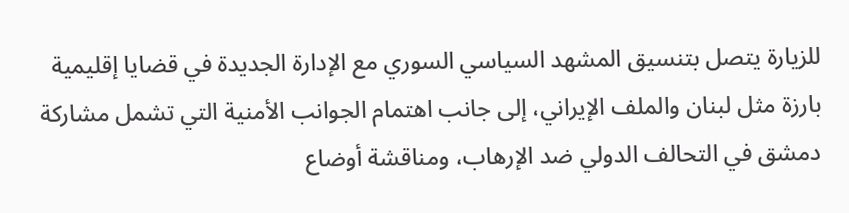للزيارة يتصل بتنسيق المشهد السياسي السوري مع الإدارة الجديدة في قضايا إقليمية بارزة مثل لبنان والملف الإيراني، إلى جانب اهتمام الجوانب الأمنية التي تشمل مشاركة دمشق في التحالف الدولي ضد الإرهاب، ومناقشة أوضاع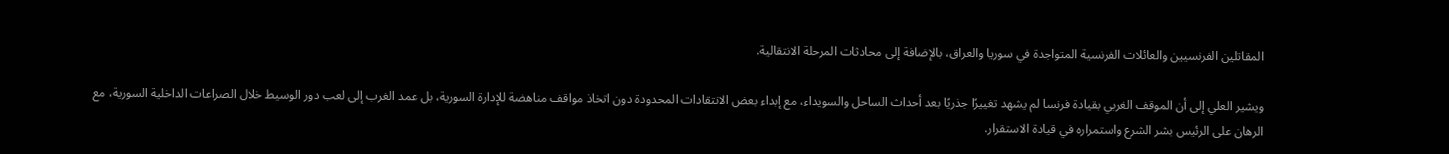المقاتلين الفرنسيين والعائلات الفرنسية المتواجدة في سوريا والعراق، بالإضافة إلى محادثات المرحلة الانتقالية.

ويشير العلي إلى أن الموقف الغربي بقيادة فرنسا لم يشهد تغييرًا جذريًا بعد أحداث الساحل والسويداء، مع إبداء بعض الانتقادات المحدودة دون اتخاذ مواقف مناهضة للإدارة السورية، بل عمد الغرب إلى لعب دور الوسيط خلال الصراعات الداخلية السورية، مع الرهان على الرئيس بشر الشرع واستمراره في قيادة الاستقرار.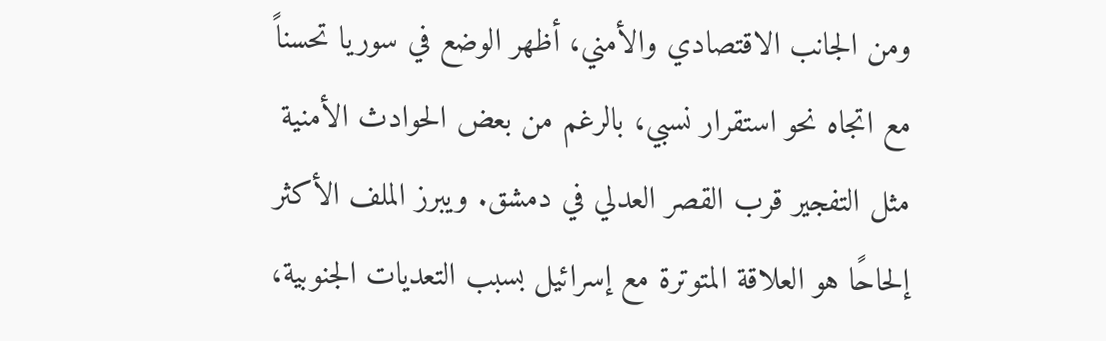ومن الجانب الاقتصادي والأمني، أظهر الوضع في سوريا تحسناً مع اتجاه نحو استقرار نسبي، بالرغم من بعض الحوادث الأمنية مثل التفجير قرب القصر العدلي في دمشق. ويبرز الملف الأكثر إلحاحًا هو العلاقة المتوترة مع إسرائيل بسبب التعديات الجنوبية،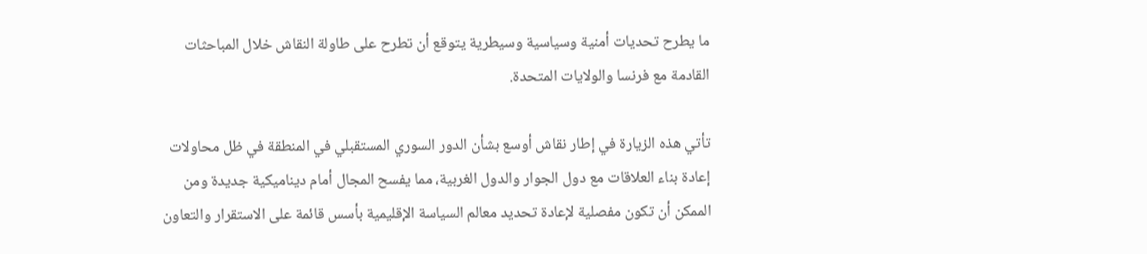ما يطرح تحديات أمنية وسياسية وسيطرية يتوقع أن تطرح على طاولة النقاش خلال المباحثات القادمة مع فرنسا والولايات المتحدة.

تأتي هذه الزيارة في إطار نقاش أوسع بشأن الدور السوري المستقبلي في المنطقة في ظل محاولات إعادة بناء العلاقات مع دول الجوار والدول الغربية، مما يفسح المجال أمام ديناميكية جديدة ومن الممكن أن تكون مفصلية لإعادة تحديد معالم السياسة الإقليمية بأسس قائمة على الاستقرار والتعاون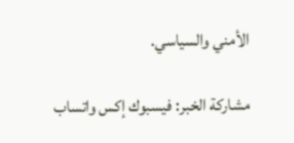الأمني والسياسي.

مشاركة الخبر: فيسبوك إكس واتساب